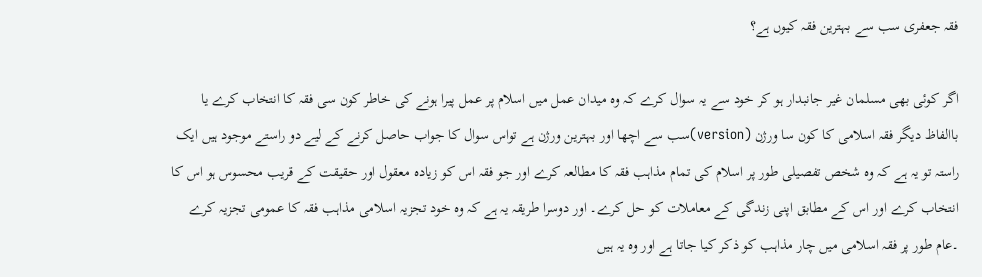فقہ جعفری سب سے بہترین فقہ کیوں ہے؟

اگر کوئی بھی مسلمان غیر جانبدار ہو کر خود سے یہ سوال کرے کہ وہ میدان عمل میں اسلام پر عمل پیرا ہونے کی خاطر کون سی فقہ کا انتخاب کرے یا باالفاظ دیگر فقہ اسلامی کا کون سا ورژن (version)سب سے اچھا اور بہترین ورژن ہے تواس سوال کا جواب حاصل کرنے کے لیے دو راستے موجود ہیں ایک راستہ تو یہ ہے کہ وہ شخص تفصیلی طور پر اسلام کی تمام مذاہب فقہ کا مطالعہ کرے اور جو فقہ اس کو زیادہ معقول اور حقیقت کے قریب محسوس ہو اس کا انتخاب کرے اور اس کے مطابق اپنی زندگی کے معاملات کو حل کرے۔ اور دوسرا طریقہ یہ ہے کہ وہ خود تجزیہ اسلامی مذاہب فقہ کا عمومی تجزیہ کرے ۔عام طور پر فقہ اسلامی میں چار مذاہب کو ذکر کیا جاتا ہے اور وہ یہ ہیں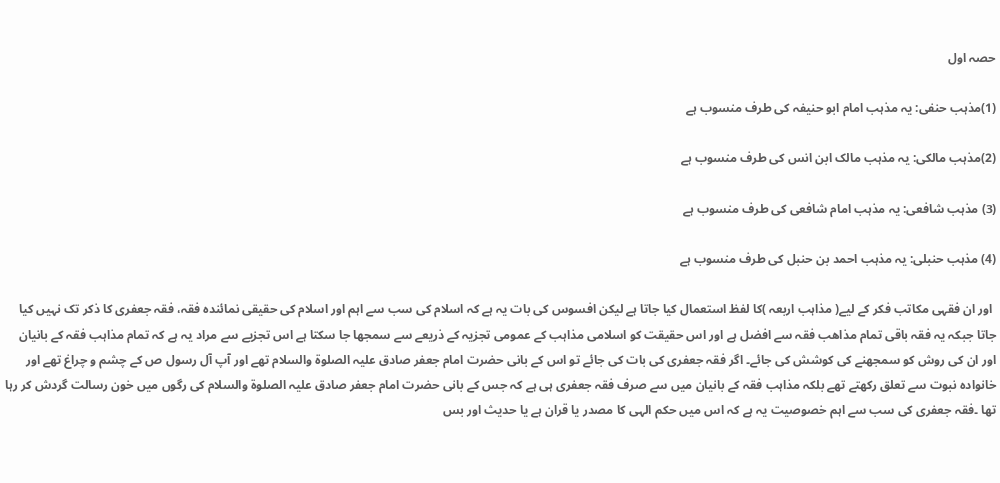حصہ اول

(1)مذہب حنفی: یہ مذہب امام ابو حنیفہ کی طرف منسوب ہے

(2)مذہب مالکی: یہ مذہب مالک ابن انس کی طرف منسوب ہے

(3) مذہب شافعی: یہ مذہب امام شافعی کی طرف منسوب ہے

(4) مذہب حنبلی: یہ مذہب احمد بن حنبل کی طرف منسوب ہے

 اور ان فقہی مکاتب فکر کے لیے( مذاہب اربعہ )کا لفظ استعمال کیا جاتا ہے لیکن افسوس کی بات یہ ہے کہ اسلام کی سب سے اہم اور اسلام کی حقیقی نمائندہ فقہ، فقہ جعفری کا ذکر تک نہیں کیا جاتا جبکہ یہ فقہ باقی تمام مذاھب فقہ سے افضل ہے اور اس حقیقت کو اسلامی مذاہب کے عمومی تجزیہ کے ذریعے سے سمجھا جا سکتا ہے اس تجزیے سے مراد یہ ہے کہ تمام مذاہب فقہ کے بانیان اور ان کی روش کو سمجھنے کی کوشش کی جائے۔ اگر فقہ جعفری کی بات کی جائے تو اس کے بانی حضرت امام جعفر صادق علیہ الصلوۃ والسلام تھے اور آپ آل رسول ص کے چشم و چراغ تھے اور خانوادہ نبوت سے تعلق رکھتے تھے بلکہ مذاہب فقہ کے بانیان میں سے صرف فقہ جعفری ہی ہے کہ جس کے بانی حضرت امام جعفر صادق علیہ الصلوۃ والسلام کی رگوں میں خون رسالت گردش کر رہا تھا ۔فقہ جعفری کی سب سے اہم خصوصیت یہ ہے کہ اس میں حکم الہی کا مصدر یا قران ہے یا حدیث اور بس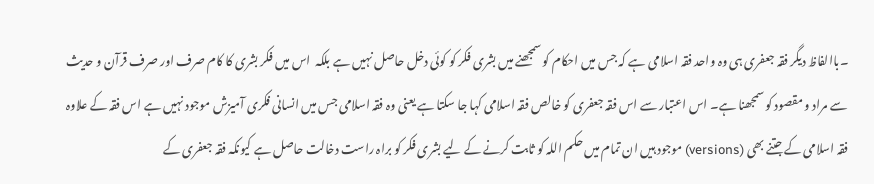۔باالفاظ دیگر فقہ جعفری ہی وہ واحد فقہ اسلامی ہے کہ جس میں احکام کو سمجھنے میں بشری فکر کو کوئی دخل حاصل نہیں ہے بلکہ  اس میں فکر بشری کا کام صرف اور صرف قرآن و حدیث سے مراد و مقصود کو سمجھنا ہے۔ اس اعتبار سے اس فقہ جعفری کو خالص فقہ اسلامی کہا جا سکتا ہے یعنی وہ فقہ اسلامی جس میں انسانی فکری آمیزش موجود نہیں ہے اس فقہ کے علاوہ فقہ اسلامی کے جتنے بھی (versions) موجود ہیں ان تمام میں حکم اللہ کو ثابت کرنے کے لیے بشری فکر کو براہ راست دخالت حاصل ہے کیونکہ فقہ جعفری کے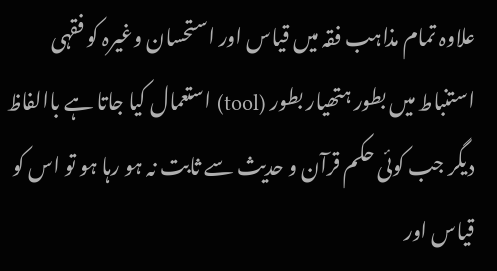علاوہ تمام مذاہب فقہ میں قیاس اور استحسان وغیرہ کو فقہی استنباط میں بطور ہتھیار بطور (tool) استعمال کیا جاتا ہے باالفاظ دیگر جب کوئی حکم قرآن و حدیث سے ثابت نہ ہو رہا ہو تو اس کو قیاس اور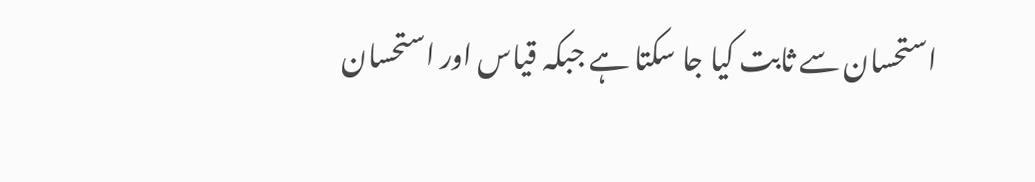استحسان سے ثابت کیا جا سکتا ہے جبکہ قیاس اور استحسان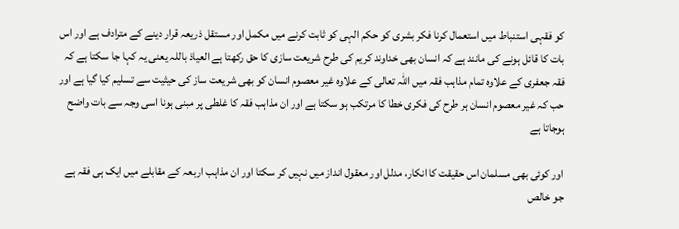کو فقہی استنباط میں استعمال کرنا فکر بشری کو حکم الہی کو ثابت کرنے میں مکمل اور مستقل ذریعہ قرار دینے کے مترادف ہے اور اس بات کا قائل ہونے کی مانند ہے کہ انسان بھی خداوند کریم کی طرح شریعت سازی کا حق رکھتا ہے العیاذ باللہ یعنی یہ کہا جا سکتا ہے کہ فقہ جعفری کے علاوہ تمام مذاہب فقہ میں اللہ تعالی کے علاوہ غیر معصوم انسان کو بھی شریعت ساز کی حیثیت سے تسلیم کیا گیا ہے اور حب کہ غیر معصوم انسان ہر طرح کی فکری خطا کا مرتکب ہو سکتا ہے اور ان مذاہب فقہ کا غلطی پر مبنی ہونا اسی وجہ سے بات واضح ہوجاتا ہے

اور کوئی بھی مسلمان اس حقیقت کا انکار، مدلل اور معقول انداز میں نہیں کر سکتا اور ان مذاہب اربعہ کے مقابلے میں ایک ہی فقہ ہے جو خالص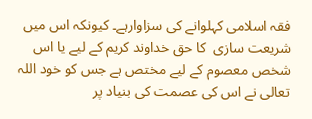فقہ اسلامی کہلوانے کی سزاوارہے۔ کیونکہ اس میں شریعت سازی  کا حق خداوند کریم کے لیے یا اس شخص معصوم کے لیے مختص ہے جس کو خود اللہ تعالی نے اس کی عصمت کی بنیاد پر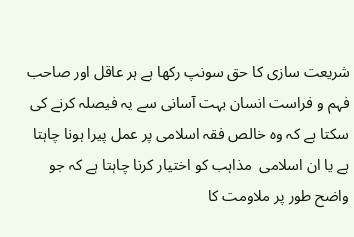شریعت سازی کا حق سونپ رکھا ہے ہر عاقل اور صاحب فہم و فراست انسان بہت آسانی سے یہ فیصلہ کرنے کی سکتا ہے کہ وہ خالص فقہ اسلامی پر عمل پیرا ہونا چاہتا ہے یا ان اسلامی  مذاہب کو اختیار کرنا چاہتا ہے کہ جو واضح طور پر ملاومت کا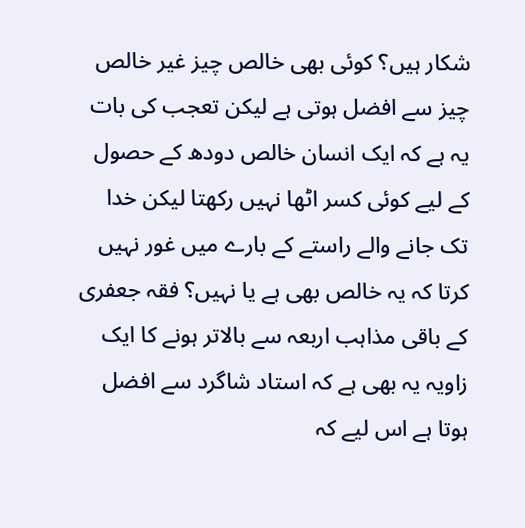شکار ہیں؟ کوئی بھی خالص چیز غیر خالص چیز سے افضل ہوتی ہے لیکن تعجب کی بات یہ ہے کہ ایک انسان خالص دودھ کے حصول کے لیے کوئی کسر اٹھا نہیں رکھتا لیکن خدا تک جانے والے راستے کے بارے میں غور نہیں کرتا کہ یہ خالص بھی ہے یا نہیں؟ فقہ جعفری کے باقی مذاہب اربعہ سے بالاتر ہونے کا ایک زاویہ یہ بھی ہے کہ استاد شاگرد سے افضل ہوتا ہے اس لیے کہ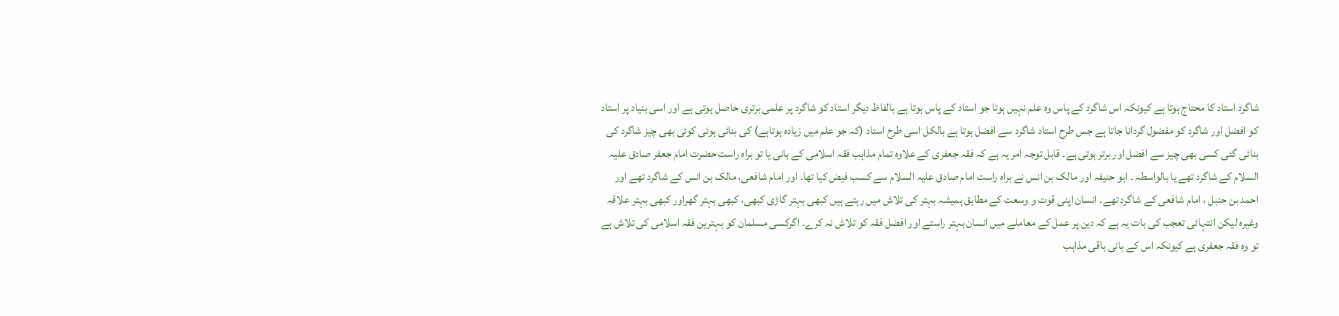شاگرد استاد کا محتاج ہوتا ہے کیونکہ اس شاگرد کے پاس وہ علم نہیں ہوتا جو استاد کے پاس ہوتا ہے بالفاظ دیگر استاد کو شاگرد پر علمی برتری حاصل ہوتی ہے اور اسی بنیاد پر استاد کو افضل اور شاگرد کو مفضول گردانا جاتا ہے جس طرح استاد شاگرد سے افضل ہوتا ہے بالکل اسی طرح استاد (کہ جو علم میں زیادہ ہوتاہے) کی بنائی ہوئی کوئی بھی چیز شاگرد کی بنائی گئی کسی بھی چیز سے افضل اور برتر ہوتی ہے۔ قابل توجہ امر یہ ہے کہ فقہ جعفری کے علاوہ تمام مذاہب فقہ اسلامی کے بانی یا تو براہ راست حضرت امام جعفر صادق علیہ السلام کے شاگرد تھے یا بالواسطہ ۔ ابو حنیفہ اور مالک بن انس نے براہ راست امام صادق علیہ السلام سے کسب فیض کیا تھا۔ اور امام شافعی، مالک بن انس کے شاگرد تھے اور احمد بن حنبل ، امام شافعی کے شاگرد تھے۔ انسان اپنی قوت و وسعت کے مطابق ہمیشہ بہتر کی تلاش میں رہتے ہیں کبھی بہتر گاڑی کبھی، کبھی بہتر گھراور کبھی بہتر علاقہ وغیرہ لیکن انتہائی تعجب کی بات یہ ہے کہ دین پر عمل کے معاملے میں انسان بہتر راستے اور افضل فقہ کو تلاش نہ کرے۔ اگرکسی مسلمان کو بہترین فقہ اسلامی کی تلاش ہے تو وہ فقہ جعفری ہے کیونکہ اس کے بانی باقی مذاہب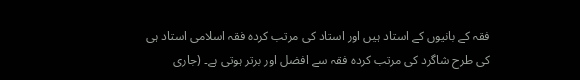فقہ کے بانیوں کے استاد ہیں اور استاد کی مرتب کردہ فقہ اسلامی استاد ہی کی طرح شاگرد کی مرتب کردہ فقہ سے افضل اور برتر ہوتی ہے۔ (جاری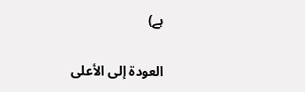ہے)

العودة إلى الأعلى